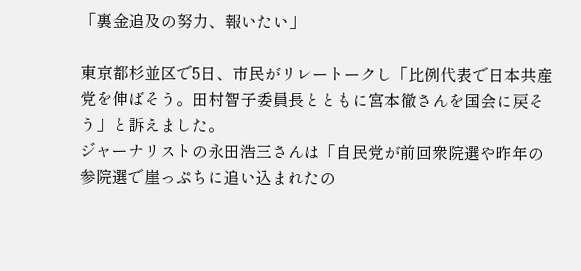「裏金追及の努力、報いたい」

東京都杉並区で5日、市民がリレートークし「比例代表で日本共産党を伸ばそう。田村智子委員長とともに宮本徹さんを国会に戻そう」と訴えました。
ジャーナリストの永田浩三さんは「自民党が前回衆院選や昨年の参院選で崖っぷちに追い込まれたの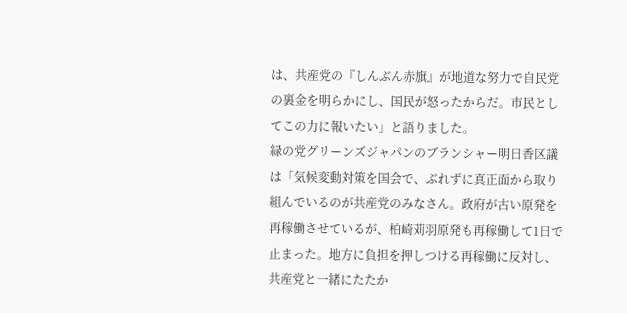は、共産党の『しんぶん赤旗』が地道な努力で自民党の裏金を明らかにし、国民が怒ったからだ。市民としてこの力に報いたい」と語りました。
緑の党グリーンズジャパンのブランシャー明日香区議は「気候変動対策を国会で、ぶれずに真正面から取り組んでいるのが共産党のみなさん。政府が古い原発を再稼働させているが、柏崎苅羽原発も再稼働して1日で止まった。地方に負担を押しつける再稼働に反対し、共産党と一緒にたたか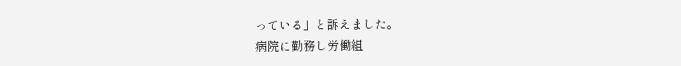っている」と訴えました。
病院に勤務し労働組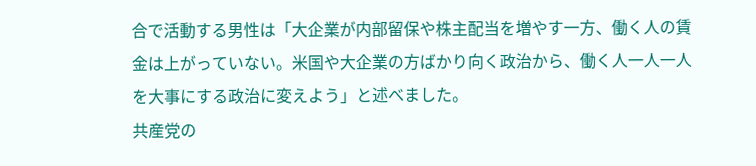合で活動する男性は「大企業が内部留保や株主配当を増やす一方、働く人の賃金は上がっていない。米国や大企業の方ばかり向く政治から、働く人一人一人を大事にする政治に変えよう」と述べました。
共産党の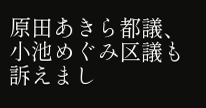原田あきら都議、小池めぐみ区議も訴えまし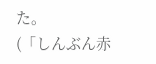た。
(「しんぶん赤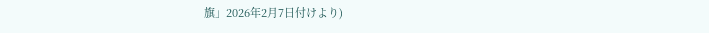旗」2026年2月7日付けより)